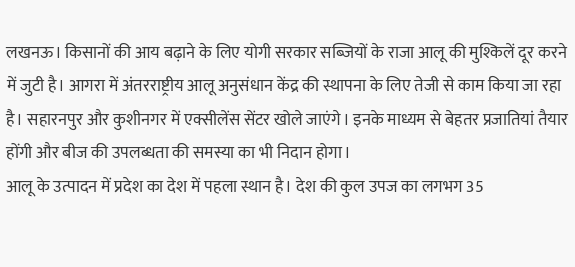लखनऊ। किसानों की आय बढ़ाने के लिए योगी सरकार सब्जियों के राजा आलू की मुश्किलें दूर करने में जुटी है। आगरा में अंतरराष्ट्रीय आलू अनुसंधान केंद्र की स्थापना के लिए तेजी से काम किया जा रहा है। सहारनपुर और कुशीनगर में एक्सीलेंस सेंटर खोले जाएंगे। इनके माध्यम से बेहतर प्रजातियां तैयार होंगी और बीज की उपलब्धता की समस्या का भी निदान होगा।
आलू के उत्पादन में प्रदेश का देश में पहला स्थान है। देश की कुल उपज का लगभग 35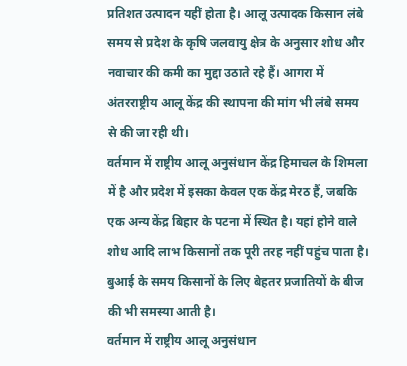प्रतिशत उत्पादन यहीं होता है। आलू उत्पादक किसान लंबे समय से प्रदेश के कृषि जलवायु क्षेत्र के अनुसार शोध और नवाचार की कमी का मुद्दा उठाते रहे हैं। आगरा में अंतरराष्ट्रीय आलू केंद्र की स्थापना की मांग भी लंबे समय से की जा रही थी।
वर्तमान में राष्ट्रीय आलू अनुसंधान केंद्र हिमाचल के शिमला में है और प्रदेश में इसका केवल एक केंद्र मेरठ हैं, जबकि एक अन्य केंद्र बिहार के पटना में स्थित है। यहां होने वाले शोध आदि लाभ किसानों तक पूरी तरह नहीं पहुंच पाता है। बुआई के समय किसानों के लिए बेहतर प्रजातियों के बीज की भी समस्या आती है।
वर्तमान में राष्ट्रीय आलू अनुसंधान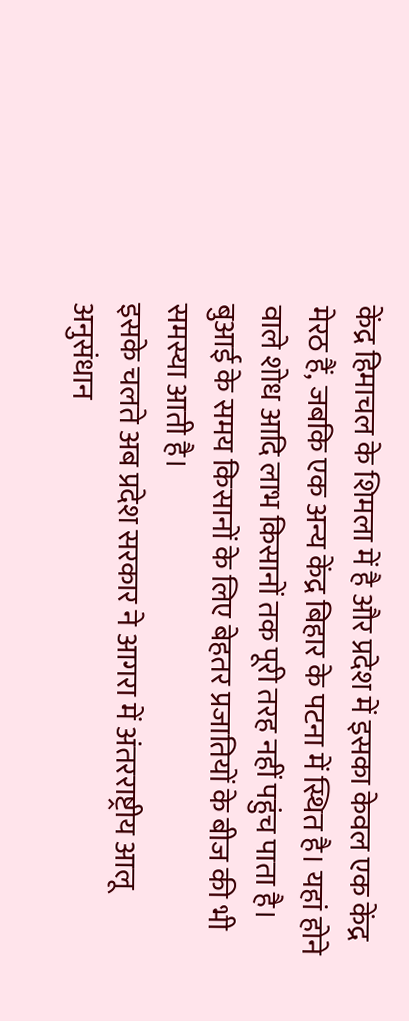केंद्र हिमाचल के शिमला में है और प्रदेश में इसका केवल एक केंद्र मेरठ हैं, जबकि एक अन्य केंद्र बिहार के पटना में स्थित है। यहां होने वाले शोध आदि लाभ किसानों तक पूरी तरह नहीं पहुंच पाता है। बुआई के समय किसानों के लिए बेहतर प्रजातियों के बीज की भी समस्या आती है।
इसके चलते अब प्रदेश सरकार ने आगरा में अंतरराष्ट्रीय आलू अनुसंधान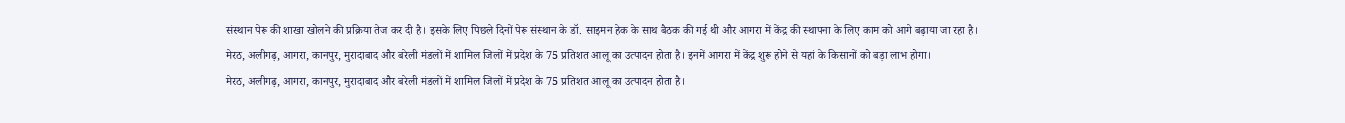संस्थान पेरू की शाखा खोलने की प्रक्रिया तेज कर दी है। इसके लिए पिछले दिनों पेरू संस्थान के डॉ. साइमन हेक के साथ बैठक की गई थी और आगरा में केंद्र की स्थापना के लिए काम को आगे बढ़ाया जा रहा है।
मेरठ, अलीगढ़, आगरा, कानपुर, मुरादाबाद और बरेली मंडलों में शामिल जिलों में प्रदेश के 75 प्रतिशत आलू का उत्पादन होता है। इनमें आगरा में केंद्र शुरू होने से यहां के किसानों को बड़ा लाभ होगा।
मेरठ, अलीगढ़, आगरा, कानपुर, मुरादाबाद और बरेली मंडलों में शामिल जिलों में प्रदेश के 75 प्रतिशत आलू का उत्पादन होता है।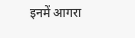इनमें आगरा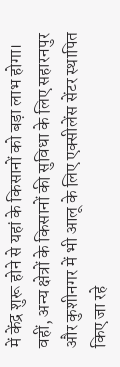में केंद्र शुरू होने से यहां के किसानों को बड़ा लाभ होगा।
वहीं, अन्य क्षेत्रों के किसानों की सुविधा के लिए सहारनपुर और कुशीनगर में भी आलू के लिए एक्सीलेंस सेंटर स्थापित किए जा रहे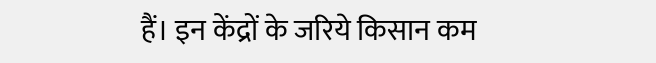हैं। इन केंद्रों के जरिये किसान कम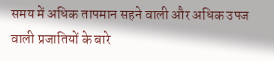समय में अधिक तापमान सहने वाली और अधिक उपज वाली प्रजातियों के बारे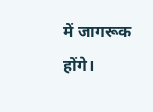में जागरूक होंगे।